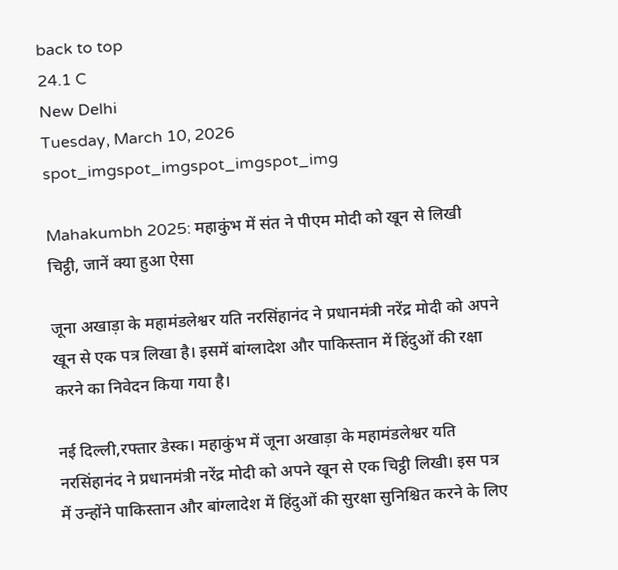back to top
24.1 C
New Delhi
Tuesday, March 10, 2026
spot_imgspot_imgspot_imgspot_img

Mahakumbh 2025: महाकुंभ में संत ने पीएम मोदी को खून से लिखी चिट्ठी, जानें क्या हुआ ऐसा

जूना अखाड़ा के महामंडलेश्वर यति नरसिंहानंद ने प्रधानमंत्री नरेंद्र मोदी को अपने खून से एक पत्र लिखा है। इसमें बांग्लादेश और पाकिस्तान में हिंदुओं की रक्षा करने का निवेदन किया गया है।

नई दिल्ली,रफ्तार डेस्क। महाकुंभ में जूना अखाड़ा के महामंडलेश्वर यति नरसिंहानंद ने प्रधानमंत्री नरेंद्र मोदी को अपने खून से एक चिट्ठी लिखी। इस पत्र में उन्होंने पाकिस्तान और बांग्लादेश में हिंदुओं की सुरक्षा सुनिश्चित करने के लिए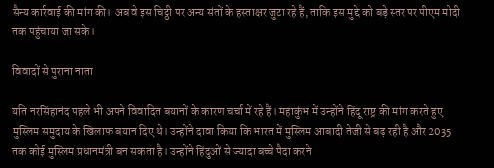सैन्य कार्रवाई की मांग की। अब वे इस चिट्ठी पर अन्य संतों के हस्ताक्षर जुटा रहे हैं, ताकि इस मुद्दे को बड़े स्तर पर पीएम मोदी तक पहुंचाया जा सके।

विवादों से पुराना नाता

यति नरसिंहानंद पहले भी अपने विवादित बयानों के कारण चर्चा में रहे हैं। महाकुंभ में उन्होंने हिंदू राष्ट्र की मांग करते हुए मुस्लिम समुदाय के खिलाफ बयान दिए थे। उन्होंने दावा किया कि भारत में मुस्लिम आबादी तेजी से बढ़ रही है और 2035 तक कोई मुस्लिम प्रधानमंत्री बन सकता है। उन्होंने हिंदुओं से ज्यादा बच्चे पैदा करने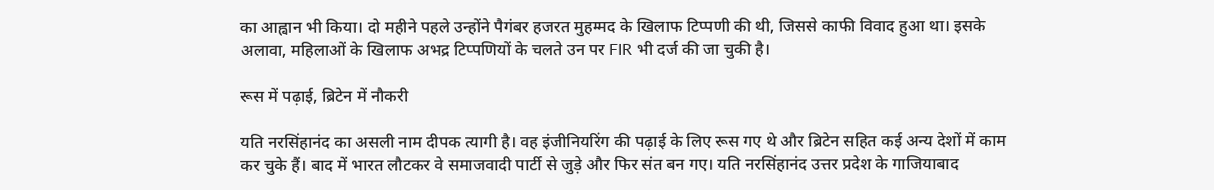का आह्वान भी किया। दो महीने पहले उन्होंने पैगंबर हजरत मुहम्मद के खिलाफ टिप्पणी की थी, जिससे काफी विवाद हुआ था। इसके अलावा, महिलाओं के खिलाफ अभद्र टिप्पणियों के चलते उन पर FIR भी दर्ज की जा चुकी है।

रूस में पढ़ाई, ब्रिटेन में नौकरी

यति नरसिंहानंद का असली नाम दीपक त्यागी है। वह इंजीनियरिंग की पढ़ाई के लिए रूस गए थे और ब्रिटेन सहित कई अन्य देशों में काम कर चुके हैं। बाद में भारत लौटकर वे समाजवादी पार्टी से जुड़े और फिर संत बन गए। यति नरसिंहानंद उत्तर प्रदेश के गाजियाबाद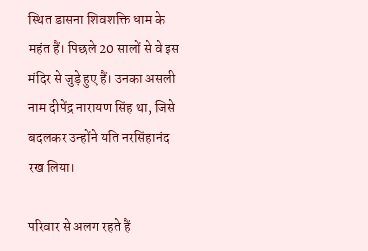स्थित डासना शिवशक्ति धाम के महंत हैं। पिछले 20 सालों से वे इस मंदिर से जुड़े हुए हैं। उनका असली नाम दीपेंद्र नारायण सिंह था, जिसे बदलकर उन्होंने यति नरसिंहानंद रख लिया।

परिवार से अलग रहते हैं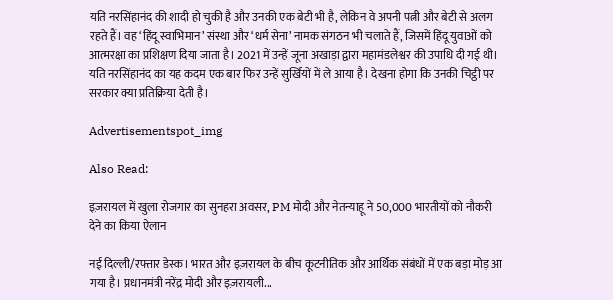यति नरसिंहानंद की शादी हो चुकी है और उनकी एक बेटी भी है, लेकिन वे अपनी पत्नी और बेटी से अलग रहते हैं। वह ‘हिंदू स्वाभिमान’ संस्था और ‘धर्म सेना’ नामक संगठन भी चलाते हैं, जिसमें हिंदू युवाओं को आत्मरक्षा का प्रशिक्षण दिया जाता है। 2021 में उन्हें जूना अखाड़ा द्वारा महामंडलेश्वर की उपाधि दी गई थी। यति नरसिंहानंद का यह कदम एक बार फिर उन्हें सुर्खियों में ले आया है। देखना होगा कि उनकी चिट्ठी पर सरकार क्या प्रतिक्रिया देती है।

Advertisementspot_img

Also Read:

इज़रायल में खुला रोजगार का सुनहरा अवसर, PM मोदी और नेतन्याहू ने 50,000 भारतीयों को नौकरी देने का किया ऐलान

नई दिल्ली/रफ्तार डेस्क। भारत और इज़रायल के बीच कूटनीतिक और आर्थिक संबंधों में एक बड़ा मोड़ आ गया है। प्रधानमंत्री नरेंद्र मोदी और इज़रायली...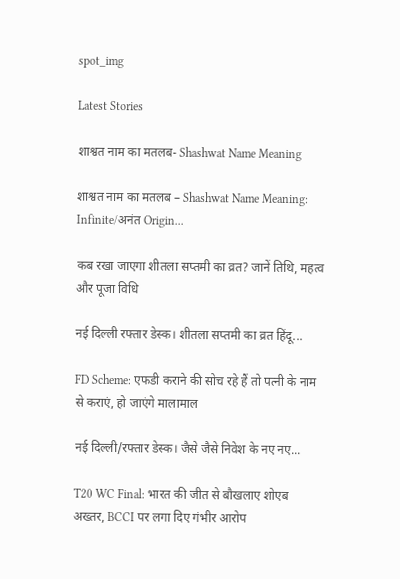spot_img

Latest Stories

शाश्वत नाम का मतलब- Shashwat Name Meaning

शाश्वत नाम का मतलब – Shashwat Name Meaning: Infinite/अनंत Origin...

कब रखा जाएगा शीतला सप्तमी का व्रत? जानें तिथि, महत्व और पूजा विधि

नई दिल्ली रफ्तार डेस्क। शीतला सप्तमी का व्रत हिंदू...

FD Scheme: एफडी कराने की सोच रहे हैं तो पत्नी के नाम से कराएं, हो जाएंगे मालामाल

नई दिल्ली/रफ्तार डेस्क। जैसे जैसे निवेश के नए नए...

T20 WC Final: भारत की जीत से बौखलाए शोएब अख्तर, BCCI पर लगा दिए गंभीर आरोप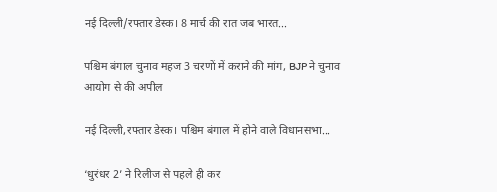नई दिल्ली/रफ्तार डेस्क। 8 मार्च की रात जब भारत...

पश्चिम बंगाल चुनाव महज 3 चरणों में कराने की मांग, BJP ने चुनाव आयोग से की अपील

नई दिल्ली,रफ्तार डेस्क। पश्चिम बंगाल में होने वाले विधानसभा...

‘धुरंधर 2’ ने रिलीज से पहले ही कर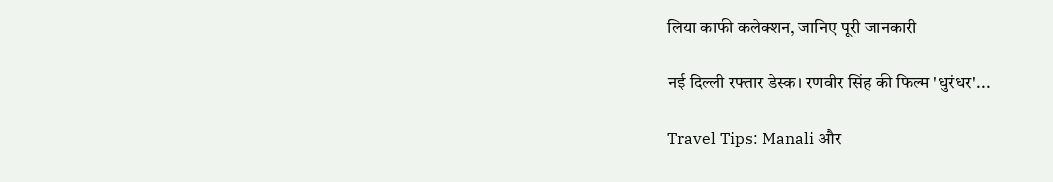लिया काफी कलेक्शन, जानिए पूरी जानकारी

नई दिल्ली रफ्तार डेस्क। रणवीर सिंह की फिल्म 'धुरंधर'...

Travel Tips: Manali और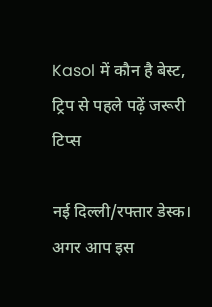Kasol में कौन है बेस्ट, ट्रिप से पहले पढ़ें जरूरी टिप्स

नई दिल्ली/रफ्तार डेस्क। अगर आप इस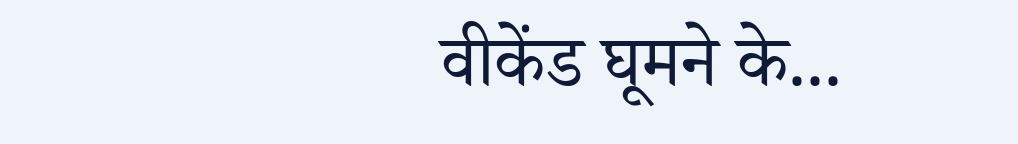वीकेंड घूमने के...